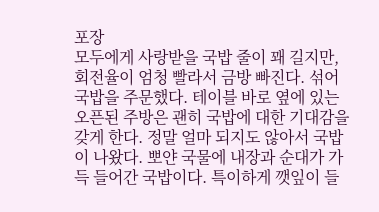포장
모두에게 사랑받을 국밥 줄이 꽤 길지만, 회전율이 엄청 빨라서 금방 빠진다. 섞어국밥을 주문했다. 테이블 바로 옆에 있는 오픈된 주방은 괜히 국밥에 대한 기대감을 갖게 한다. 정말 얼마 되지도 않아서 국밥이 나왔다. 뽀얀 국물에 내장과 순대가 가득 들어간 국밥이다. 특이하게 깻잎이 들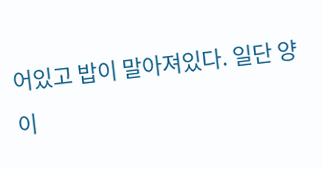어있고 밥이 말아져있다. 일단 양이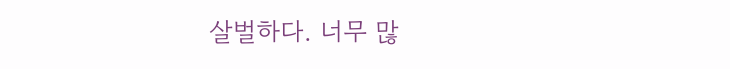살벌하다. 너무 많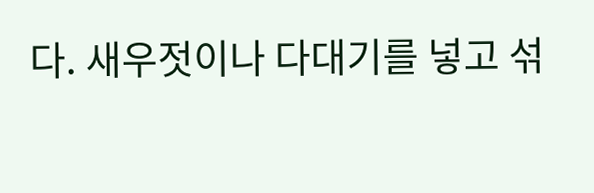다. 새우젓이나 다대기를 넣고 섞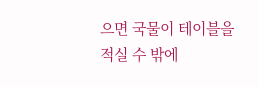으면 국물이 테이블을 적실 수 밖에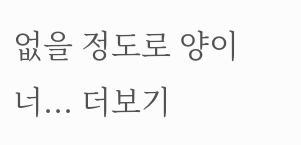없을 정도로 양이 너... 더보기